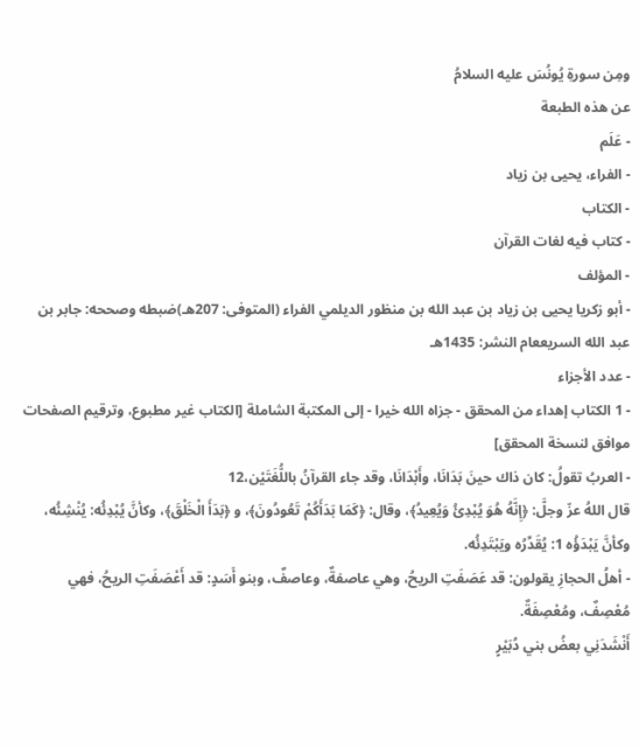ومِن سورةِ يُونُسَ عليه السلامُ
عن هذه الطبعة
- عَلَم
- الفراء، يحيى بن زياد
- الكتاب
- كتاب فيه لغات القرآن
- المؤلف
- أبو زكريا يحيى بن زياد بن عبد الله بن منظور الديلمي الفراء (المتوفى: 207هـ)ضبطه وصححه: جابر بن عبد الله السريععام النشر: 1435هـ
- عدد الأجزاء
- 1 الكتاب إهداء من المحقق - جزاه الله خيرا - إلى المكتبة الشاملة [الكتاب غير مطبوع، وترقيم الصفحات موافق لنسخة المحقق]
- العربُ تقولُ: كان ذاك حينَ بَدَانَا، وأَبْدَانَا، وقد جاء القرآنُ باللُّغَتَيْن،12
قال اللهُ عزّ وجلَّ: ﴿إِنَّهُ هُوَ يُبْدِئُ وَيُعِيدُ﴾، وقال: ﴿كَمَا بَدَأَكُمْ تَعُودُونَ﴾، و ﴿بَدَأَ الْخَلْقَ﴾، وكأنَّ يُبْدِئُه: يُنْشِئُه، وكأنَّ يَبْدَؤُه 1: يُقَدِّرُه ويَبْتَدِئُه.
- أهلُ الحجازِ يقولون: قد عَصَفَتِ الريحُ، وهي عاصفةٌ، وعاصفٌ، وبنو أَسَدٍ: قد أَعْصَفَتِ الريحُ، فهي مُعْصِفٌ، ومُعْصِفَةٌ.
أَنْشَدَنِي بعضُ بني دُبَيْرٍ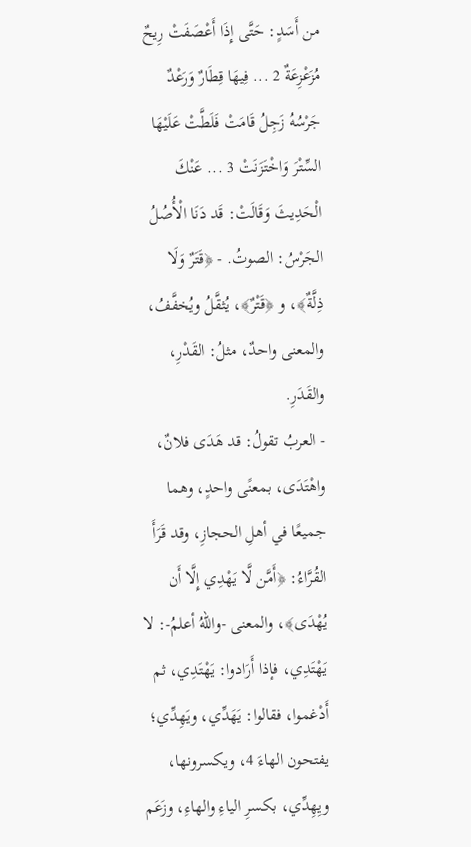من أَسَدٍ: حَتَّى إِذَا أَعْصَفَتْ رِيحٌ مُزَعْزِعَةٌ 2 ... فِيهَا قِطَارٌ وَرَعْدٌ جَرْسُهُ زَجِلُ قَامَتْ فَلَطَّتْ عَلَيْهَا السِّتْرَ وَاخْتَزَنَتْ 3 ... عَنْكَ الْحَدِيثَ وَقَالَتْ: قَد دَنَا الْأُصُلُ الجَرْسُ: الصوتُ. - ﴿قَتَرٌ وَلَا ذِلَّةٌ﴾، و ﴿قَتْرٌ﴾، يُثقَّلُ ويُخفَّفُ، والمعنى واحدٌ، مثلُ: القَدْرِ، والقَدَرِ.
- العربُ تقولُ: قد هَدَى فلانٌ، واهْتَدَى، بمعنًى واحدٍ، وهما جميعًا في أهلِ الحجازِ، وقد قَرَأَ القُرَّاءُ: ﴿أَمَّن لَّا يَهْدِي إِلَّا أَن يُهْدَى﴾، والمعنى -واللهُ أعلمُ-: لا يَهْتَدِي، فإذا أَرَادوا: يَهْتَدِي، ثم أَدْغموا، فقالوا: يَهَدِّي، ويَهِدِّي؛ يفتحون الهاءَ 4، ويكسرونها، ويِهِدِّي، بكسرِ الياءِ والهاءِ، وزَعَم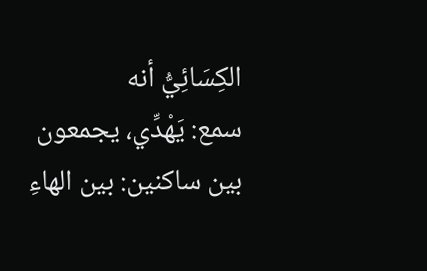الكِسَائِيُّ أنه
سمع: يَهْدِّي، يجمعون بين ساكنين: بين الهاءِ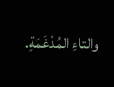والتاءِ المُدْغَمَةِ.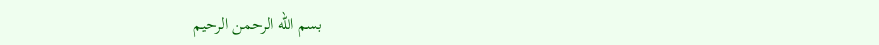بسم الله الرحمن الرحيم